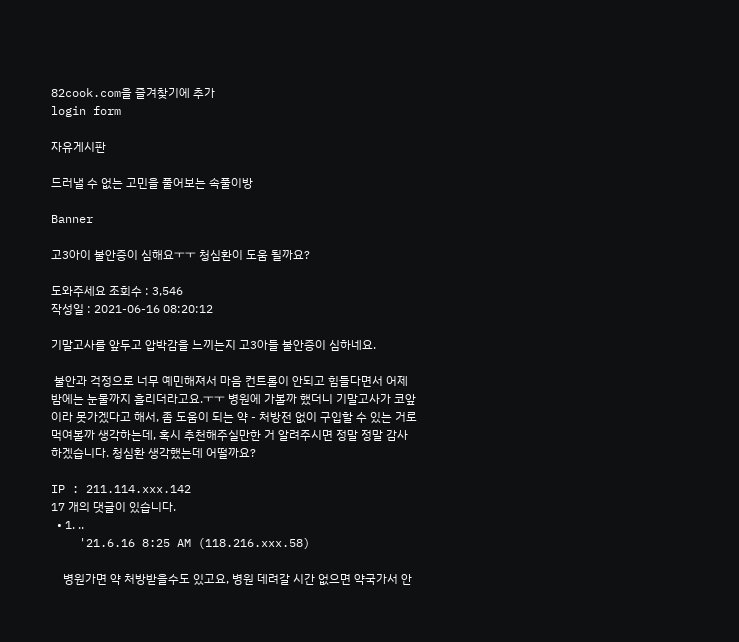82cook.com을 즐겨찾기에 추가
login form

자유게시판

드러낼 수 없는 고민을 풀어보는 속풀이방

Banner

고3아이 불안증이 심해요ㅜㅜ 청심환이 도움 될까요?

도와주세요 조회수 : 3,546
작성일 : 2021-06-16 08:20:12

기말고사를 앞두고 압박감을 느끼는지 고3아들 불안증이 심하네요.

 불안과 걱정으로 너무 예민해져서 마음 컨트롤이 안되고 힘들다면서 어제 밤에는 눈물까지 흘리더라고요.ㅜㅜ 병원에 가볼까 했더니 기말고사가 코앞이라 못가겠다고 해서, 좀 도움이 되는 약 - 처방전 없이 구입할 수 있는 거로 먹여볼까 생각하는데, 혹시 추천해주실만한 거 알려주시면 정말 정말 감사하겠습니다. 청심환 생각했는데 어떨까요?

IP : 211.114.xxx.142
17 개의 댓글이 있습니다.
  • 1. ..
    '21.6.16 8:25 AM (118.216.xxx.58)

    병원가면 약 처방받을수도 있고요, 병원 데려갈 시간 없으면 약국가서 안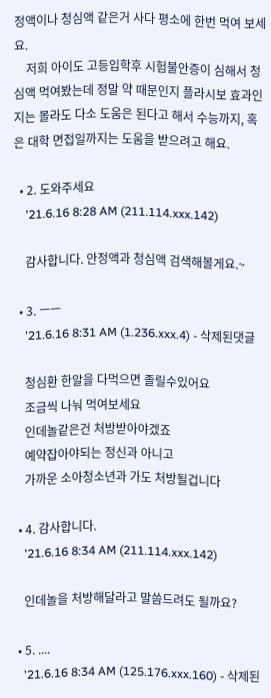정액이나 청심액 같은거 사다 평소에 한번 먹여 보세요.
    저희 아이도 고등입학후 시험불안증이 심해서 청심액 먹여봤는데 정말 약 때문인지 플라시보 효과인지는 몰라도 다소 도움은 된다고 해서 수능까지, 혹은 대학 면접일까지는 도움을 받으려고 해요.

  • 2. 도와주세요
    '21.6.16 8:28 AM (211.114.xxx.142)

    감사합니다. 안정액과 청심액 검색해볼게요.~

  • 3. ㅡㅡ
    '21.6.16 8:31 AM (1.236.xxx.4) - 삭제된댓글

    청심환 한알을 다먹으면 졸릴수있어요
    조금씩 나눠 먹여보세요
    인데놀같은건 처방받아야겠죠
    예약잡아야되는 정신과 아니고
    가까운 소아청소년과 가도 처방될겁니다

  • 4. 감사합니다.
    '21.6.16 8:34 AM (211.114.xxx.142)

    인데놀을 처방해달라고 말씀드려도 될까요?

  • 5. ....
    '21.6.16 8:34 AM (125.176.xxx.160) - 삭제된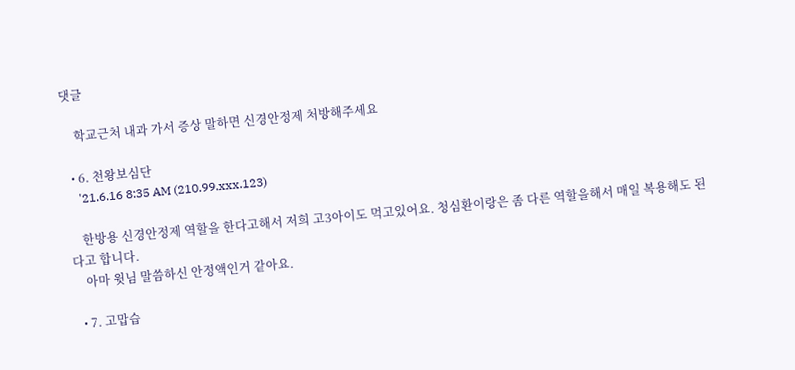댓글

    학교근처 내과 가서 증상 말하면 신경안정제 처방해주세요

  • 6. 천왕보심단
    '21.6.16 8:35 AM (210.99.xxx.123)

    한방용 신경안정제 역할을 한다고해서 저희 고3아이도 먹고있어요. 청심환이랑은 좀 다른 역할을해서 매일 복용해도 된다고 합니다.
    아마 윗님 말씀하신 안정액인거 같아요.

  • 7. 고맙습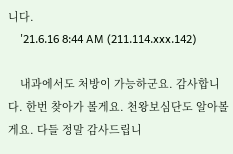니다.
    '21.6.16 8:44 AM (211.114.xxx.142)

    내과에서도 처방이 가능하군요. 감사합니다. 한번 찾아가 볼게요. 천왕보심단도 알아볼게요. 다들 정말 감사드립니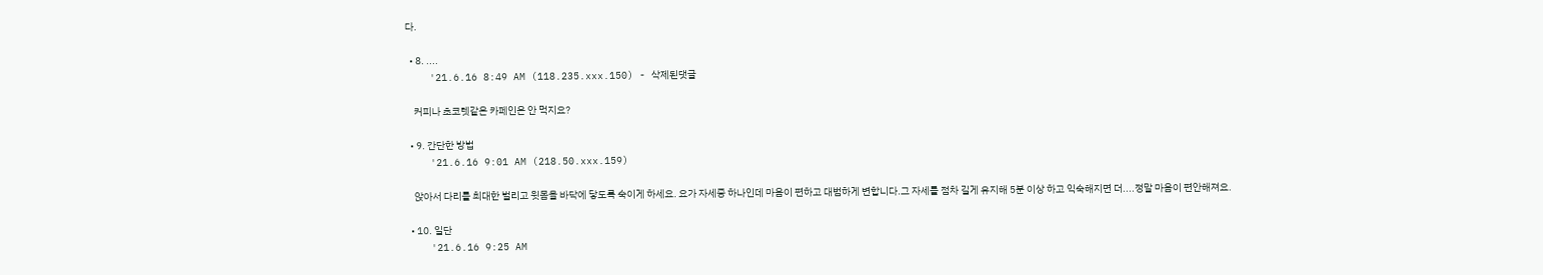다.

  • 8. ....
    '21.6.16 8:49 AM (118.235.xxx.150) - 삭제된댓글

    커피나 초코렛같은 카페인은 안 먹지요?

  • 9. 간단한 방법
    '21.6.16 9:01 AM (218.50.xxx.159)

    앉아서 다리를 최대한 벌리고 윗몸을 바닥에 닿도록 숙이게 하세요. 요가 자세중 하나인데 마음이 편하고 대범하게 변합니다.그 자세를 점차 길게 유지해 5분 이상 하고 익숙해지면 더....정말 마음이 편안해져요.

  • 10. 일단
    '21.6.16 9:25 AM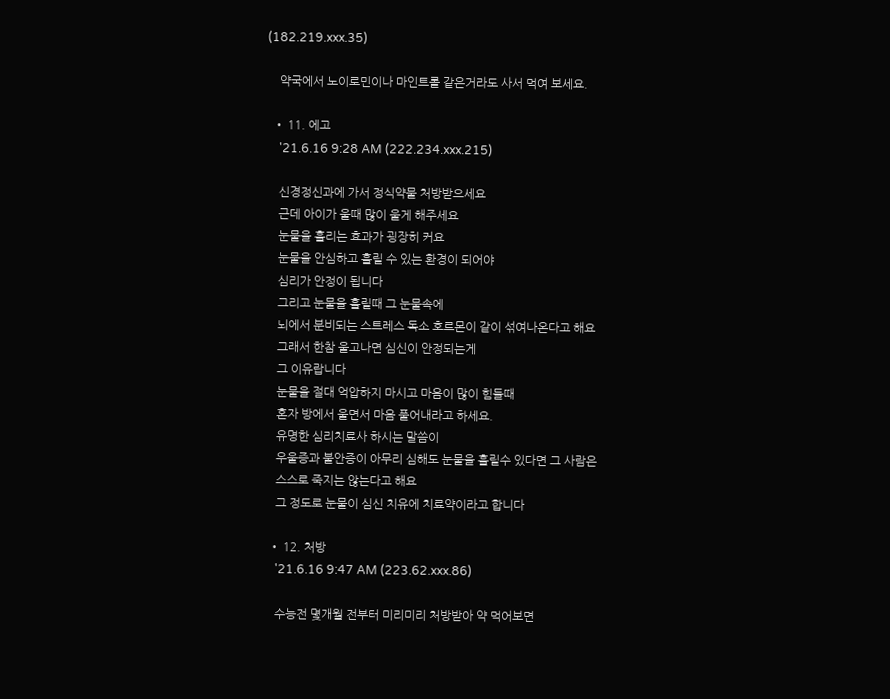(182.219.xxx.35)

    약국에서 노이로민이나 마인트롤 같은거라도 사서 먹여 보세요.

  • 11. 에고
    '21.6.16 9:28 AM (222.234.xxx.215)

    신경정신과에 가서 정식약물 처방받으세요
    근데 아이가 울때 많이 울게 해주세요
    눈물을 흘리는 효과가 굉장히 커요
    눈물을 안심하고 흘릴 수 있는 환경이 되어야
    심리가 안정이 됩니다
    그리고 눈물을 흘릴때 그 눈물속에
    뇌에서 분비되는 스트레스 독소 호르몬이 같이 섞여나온다고 해요
    그래서 한참 울고나면 심신이 안정되는게
    그 이유랍니다
    눈물을 절대 억압하지 마시고 마음이 많이 힘들때
    혼자 방에서 울면서 마음 풀어내라고 하세요.
    유명한 심리치료사 하시는 말씀이
    우울증과 불안증이 아무리 심해도 눈물을 흘릴수 있다면 그 사람은
    스스로 죽지는 않는다고 해요
    그 정도로 눈물이 심신 치유에 치료약이라고 합니다

  • 12. 처방
    '21.6.16 9:47 AM (223.62.xxx.86)

    수능전 몇개월 전부터 미리미리 처방받아 약 먹어보면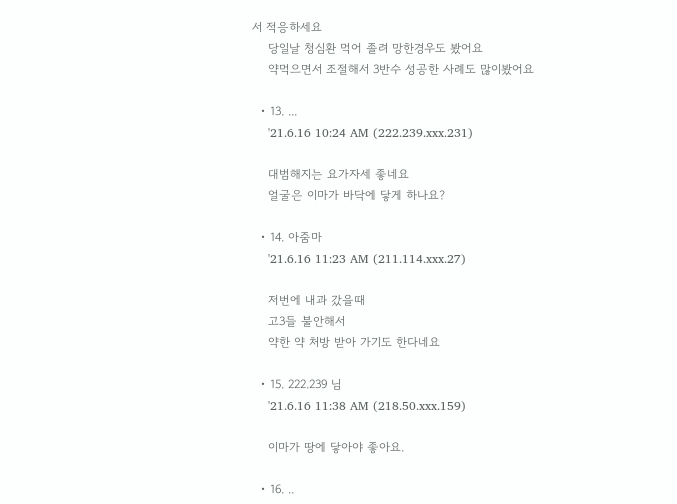서 적응하세요
    당일날 청심환 먹어 졸려 망한경우도 봤어요
    약먹으면서 조절해서 3반수 성공한 사례도 많이봤어요

  • 13. ...
    '21.6.16 10:24 AM (222.239.xxx.231)

    대범해지는 요가자세 좋네요
    얼굴은 이마가 바닥에 닿게 하나요?

  • 14. 아줌마
    '21.6.16 11:23 AM (211.114.xxx.27)

    저번에 내과 갔을때
    고3들 불안해서
    약한 약 처방 받아 가기도 한다네요

  • 15. 222.239 님
    '21.6.16 11:38 AM (218.50.xxx.159)

    이마가 땅에 닿아야 좋아요.

  • 16. ..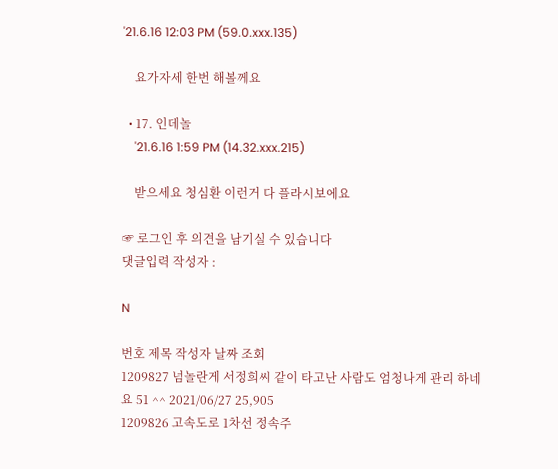'21.6.16 12:03 PM (59.0.xxx.135)

    요가자세 한번 해볼께요

  • 17. 인데놀
    '21.6.16 1:59 PM (14.32.xxx.215)

    받으세요 청심환 이런거 다 플라시보에요

☞ 로그인 후 의견을 남기실 수 있습니다
댓글입력 작성자 :

N

번호 제목 작성자 날짜 조회
1209827 넘놀란게 서정희씨 같이 타고난 사람도 엄청나게 관리 하네요 51 ^^ 2021/06/27 25,905
1209826 고속도로 1차선 정속주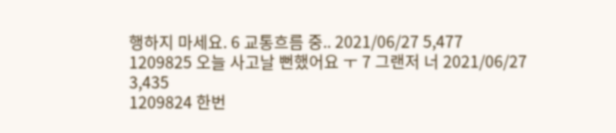행하지 마세요. 6 교통흐름 중.. 2021/06/27 5,477
1209825 오늘 사고날 뻔했어요 ㅜ 7 그랜저 너 2021/06/27 3,435
1209824 한번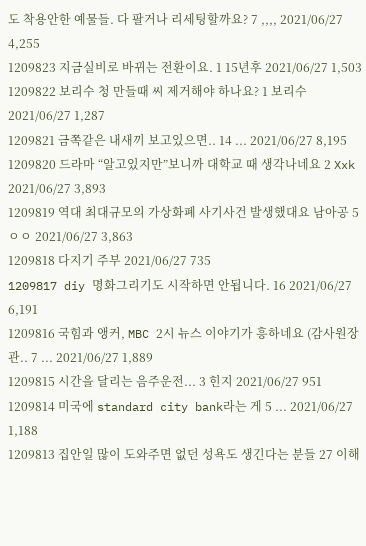도 착용안한 예물들. 다 팔거나 리세팅할까요? 7 ,,,, 2021/06/27 4,255
1209823 지금실비로 바뀌는 전환이요. 1 15년후 2021/06/27 1,503
1209822 보리수 청 만들때 씨 제거해야 하나요? 1 보리수 2021/06/27 1,287
1209821 금쪽같은 내새끼 보고있으면.. 14 ... 2021/06/27 8,195
1209820 드라마 “알고있지만”보니까 대학교 때 생각나네요 2 Xxk 2021/06/27 3,893
1209819 역대 최대규모의 가상화폐 사기사건 발생했대요 남아공 5 ㅇㅇ 2021/06/27 3,863
1209818 다지기 주부 2021/06/27 735
1209817 diy 명화그리기도 시작하면 안됩니다. 16 2021/06/27 6,191
1209816 국힘과 앵커, MBC 2시 뉴스 이야기가 흥하네요 (감사원장 관.. 7 ... 2021/06/27 1,889
1209815 시간을 달리는 음주운전... 3 힌지 2021/06/27 951
1209814 미국에 standard city bank라는 게 5 ... 2021/06/27 1,188
1209813 집안일 많이 도와주면 없던 성욕도 생긴다는 분들 27 이해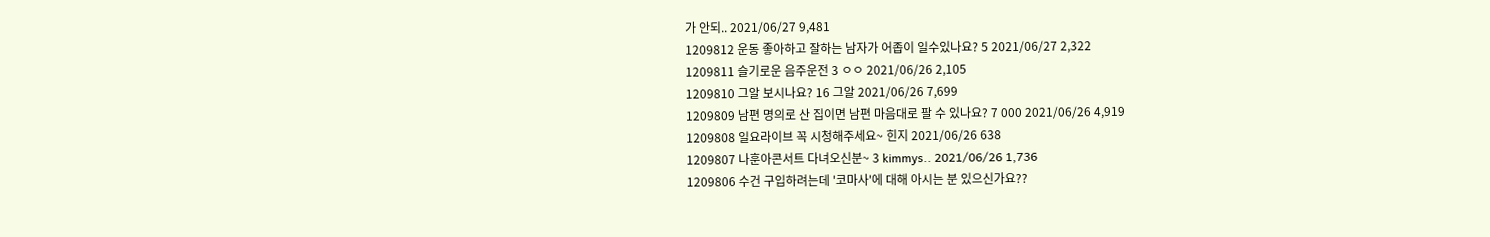가 안되.. 2021/06/27 9,481
1209812 운동 좋아하고 잘하는 남자가 어좁이 일수있나요? 5 2021/06/27 2,322
1209811 슬기로운 음주운전 3 ㅇㅇ 2021/06/26 2,105
1209810 그알 보시나요? 16 그알 2021/06/26 7,699
1209809 남편 명의로 산 집이면 남편 마음대로 팔 수 있나요? 7 000 2021/06/26 4,919
1209808 일요라이브 꼭 시청해주세요~ 힌지 2021/06/26 638
1209807 나훈아콘서트 다녀오신분~ 3 kimmys.. 2021/06/26 1,736
1209806 수건 구입하려는데 '코마사'에 대해 아시는 분 있으신가요??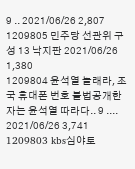9 .. 2021/06/26 2,807
1209805 민주당 선관위 구성 13 낙지판 2021/06/26 1,380
1209804 윤석열 놀래라, 조국 휴대폰 번호 불법공개한 자는 윤석열 따라다.. 9 .... 2021/06/26 3,741
1209803 kbs심야토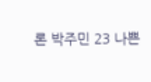론 박주민 23 나쁜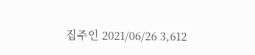집주인 2021/06/26 3,612